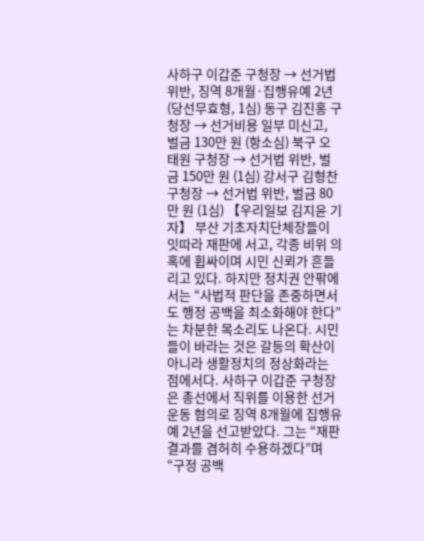사하구 이갑준 구청장 → 선거법 위반, 징역 8개월·집행유예 2년 (당선무효형, 1심) 동구 김진홍 구청장 → 선거비용 일부 미신고, 벌금 130만 원 (항소심) 북구 오태원 구청장 → 선거법 위반, 벌금 150만 원 (1심) 강서구 김형찬 구청장 → 선거법 위반, 벌금 80만 원 (1심) 【우리일보 김지윤 기자】 부산 기초자치단체장들이 잇따라 재판에 서고, 각종 비위 의혹에 휩싸이며 시민 신뢰가 흔들리고 있다. 하지만 정치권 안팎에서는 “사법적 판단을 존중하면서도 행정 공백을 최소화해야 한다”는 차분한 목소리도 나온다. 시민들이 바라는 것은 갈등의 확산이 아니라 생활정치의 정상화라는 점에서다. 사하구 이갑준 구청장은 총선에서 직위를 이용한 선거운동 혐의로 징역 8개월에 집행유예 2년을 선고받았다. 그는 “재판 결과를 겸허히 수용하겠다”며 “구정 공백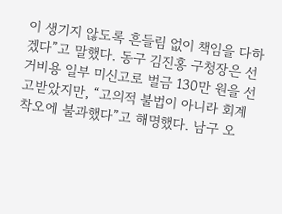이 생기지 않도록 흔들림 없이 책임을 다하겠다”고 말했다. 동구 김진홍 구청장은 선거비용 일부 미신고로 벌금 130만 원을 선고받았지만, “고의적 불법이 아니라 회계 착오에 불과했다”고 해명했다. 남구 오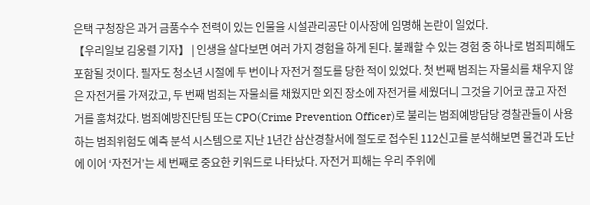은택 구청장은 과거 금품수수 전력이 있는 인물을 시설관리공단 이사장에 임명해 논란이 일었다.
【우리일보 김웅렬 기자】 | 인생을 살다보면 여러 가지 경험을 하게 된다. 불쾌할 수 있는 경험 중 하나로 범죄피해도 포함될 것이다. 필자도 청소년 시절에 두 번이나 자전거 절도를 당한 적이 있었다. 첫 번째 범죄는 자물쇠를 채우지 않은 자전거를 가져갔고, 두 번째 범죄는 자물쇠를 채웠지만 외진 장소에 자전거를 세웠더니 그것을 기어코 끊고 자전거를 훔쳐갔다. 범죄예방진단팀 또는 CPO(Crime Prevention Officer)로 불리는 범죄예방담당 경찰관들이 사용하는 범죄위험도 예측 분석 시스템으로 지난 1년간 삼산경찰서에 절도로 접수된 112신고를 분석해보면 물건과 도난에 이어 ‘자전거’는 세 번째로 중요한 키워드로 나타났다. 자전거 피해는 우리 주위에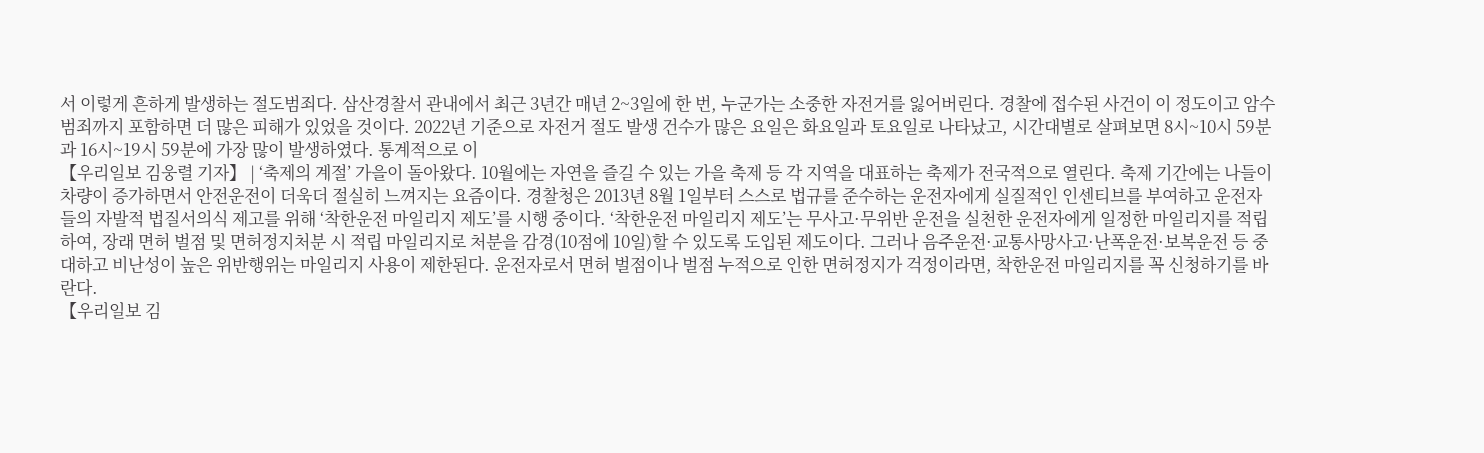서 이렇게 흔하게 발생하는 절도범죄다. 삼산경찰서 관내에서 최근 3년간 매년 2~3일에 한 번, 누군가는 소중한 자전거를 잃어버린다. 경찰에 접수된 사건이 이 정도이고 암수범죄까지 포함하면 더 많은 피해가 있었을 것이다. 2022년 기준으로 자전거 절도 발생 건수가 많은 요일은 화요일과 토요일로 나타났고, 시간대별로 살펴보면 8시~10시 59분과 16시~19시 59분에 가장 많이 발생하였다. 통계적으로 이
【우리일보 김웅렬 기자】 | ‘축제의 계절’ 가을이 돌아왔다. 10월에는 자연을 즐길 수 있는 가을 축제 등 각 지역을 대표하는 축제가 전국적으로 열린다. 축제 기간에는 나들이 차량이 증가하면서 안전운전이 더욱더 절실히 느껴지는 요즘이다. 경찰청은 2013년 8월 1일부터 스스로 법규를 준수하는 운전자에게 실질적인 인센티브를 부여하고 운전자들의 자발적 법질서의식 제고를 위해 ‘착한운전 마일리지 제도’를 시행 중이다. ‘착한운전 마일리지 제도’는 무사고·무위반 운전을 실천한 운전자에게 일정한 마일리지를 적립하여, 장래 면허 벌점 및 면허정지처분 시 적립 마일리지로 처분을 감경(10점에 10일)할 수 있도록 도입된 제도이다. 그러나 음주운전·교통사망사고·난폭운전·보복운전 등 중대하고 비난성이 높은 위반행위는 마일리지 사용이 제한된다. 운전자로서 면허 벌점이나 벌점 누적으로 인한 면허정지가 걱정이라면, 착한운전 마일리지를 꼭 신청하기를 바란다.
【우리일보 김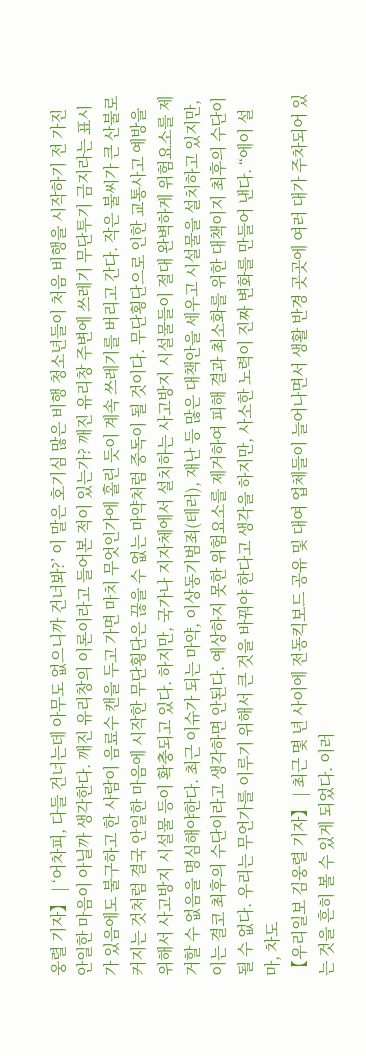웅렬 기자】 | ‘어차피, 다들 건너는데 아무도 없으니까 건너봐?’ 이 말은 호기심 많은 비행 청소년들이 처음 비행을 시작하기 전 가진 안일한 마음이 아닐까 생각한다. 깨진 유리창의 이론이라고 들어본 적이 있는가? 깨진 유리창 주변에 쓰레기 무단투기 금지라는 표시가 있음에도 불구하고 한 사람이 음료수 캔을 두고 가면 마치 무엇인가에 홀린 듯이 계속 쓰레기를 버리고 간다. 작은 불씨가 큰 산불로 커지는 것처럼 결국 안일한 마음에 시작한 무단횡단은 끊을 수 없는 마약처럼 중독이 될 것이다. 무단횡단으로 인한 교통사고 예방을 위해서 사고방지 시설물 등이 확충되고 있다. 하지만, 국가나 지자체에서 설치하는 사고방지 시설물들이 절대 완벽하게 위험요소를 제거할 수 없음을 명심해야한다. 최근 이슈가 되는 마약, 이상동기범죄(테러), 재난 등 많은 대책안을 세우고 시설물을 설치하고 있지만, 이는 결코 최후의 수단이라고 생각하면 안된다. 예상하지 못한 위험요소를 제거하여 피해 결과 최소화를 위한 대책이지 최후의 수단이 될 수 없다. 우리는 무언가를 이루기 위해서 큰 것을 바꿔야 한다고 생각을 하지만, 사소한 노력이 진짜 변화를 만들어 낸다. “에이 설마, 차도
【우리일보 김웅렬 기자】 | 최근 몇 년 사이에 전동킥보드 공유 및 대여 업체들이 늘어나면서 생활 반경 곳곳에 여러 대가 주차되어 있는 것을 흔히 볼 수 있게 되었다. 이러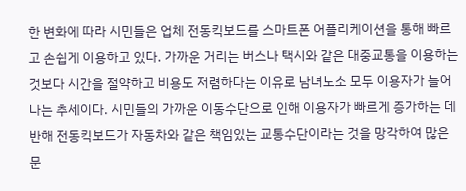한 변화에 따라 시민들은 업체 전동킥보드를 스마트폰 어플리케이션을 통해 빠르고 손쉽게 이용하고 있다. 가까운 거리는 버스나 택시와 같은 대중교통을 이용하는 것보다 시간을 절약하고 비용도 저렴하다는 이유로 남녀노소 모두 이용자가 늘어나는 추세이다. 시민들의 가까운 이동수단으로 인해 이용자가 빠르게 증가하는 데 반해 전동킥보드가 자동차와 같은 책임있는 교통수단이라는 것을 망각하여 많은 문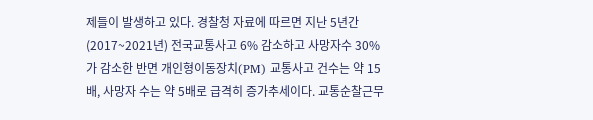제들이 발생하고 있다. 경찰청 자료에 따르면 지난 5년간(2017~2021년) 전국교통사고 6% 감소하고 사망자수 30%가 감소한 반면 개인형이동장치(PM) 교통사고 건수는 약 15배, 사망자 수는 약 5배로 급격히 증가추세이다. 교통순찰근무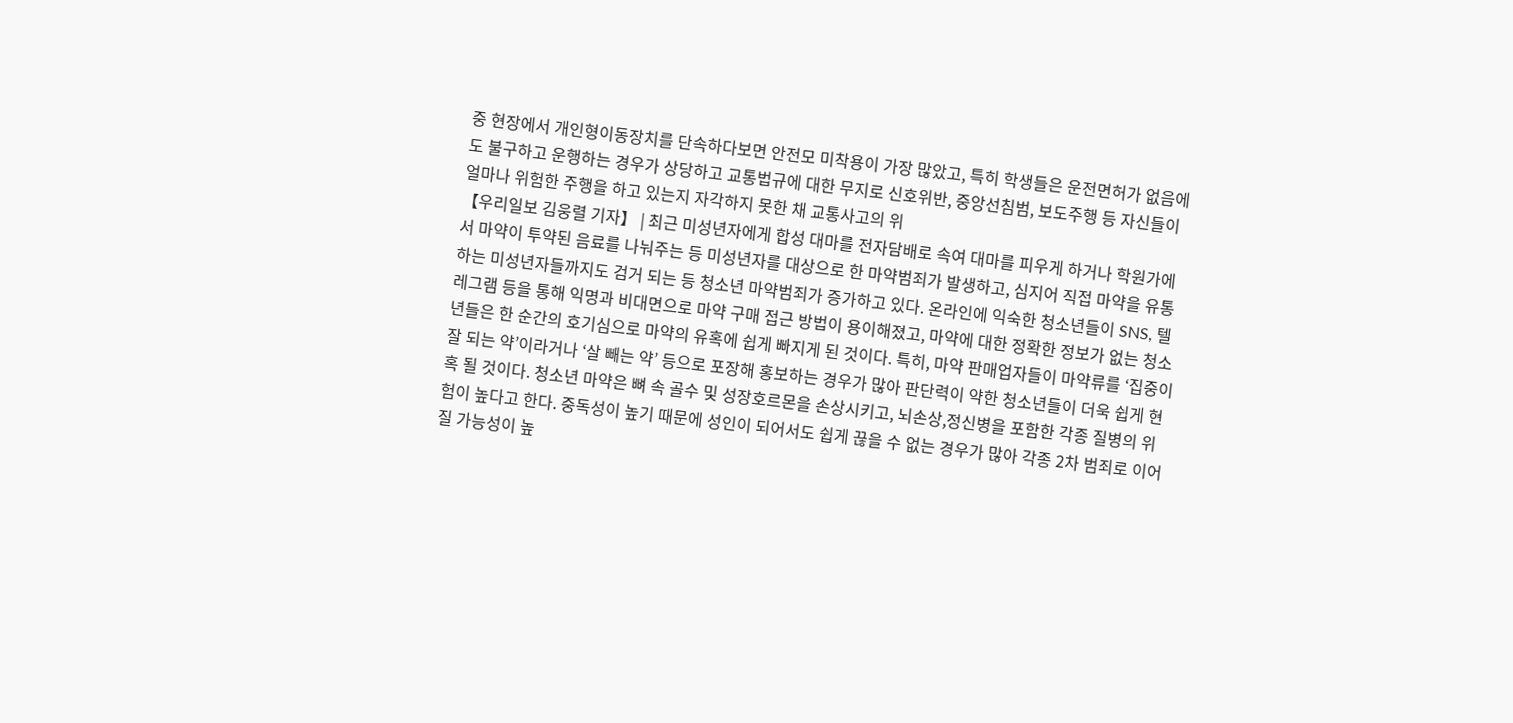중 현장에서 개인형이동장치를 단속하다보면 안전모 미착용이 가장 많았고, 특히 학생들은 운전면허가 없음에도 불구하고 운행하는 경우가 상당하고 교통법규에 대한 무지로 신호위반, 중앙선침범, 보도주행 등 자신들이 얼마나 위험한 주행을 하고 있는지 자각하지 못한 채 교통사고의 위
【우리일보 김웅렬 기자】 | 최근 미성년자에게 합성 대마를 전자담배로 속여 대마를 피우게 하거나 학원가에서 마약이 투약된 음료를 나눠주는 등 미성년자를 대상으로 한 마약범죄가 발생하고, 심지어 직접 마약을 유통하는 미성년자들까지도 검거 되는 등 청소년 마약범죄가 증가하고 있다. 온라인에 익숙한 청소년들이 SNS, 텔레그램 등을 통해 익명과 비대면으로 마약 구매 접근 방법이 용이해졌고, 마약에 대한 정확한 정보가 없는 청소년들은 한 순간의 호기심으로 마약의 유혹에 쉽게 빠지게 된 것이다. 특히, 마약 판매업자들이 마약류를 ‘집중이 잘 되는 약’이라거나 ‘살 빼는 약’ 등으로 포장해 홍보하는 경우가 많아 판단력이 약한 청소년들이 더욱 쉽게 현혹 될 것이다. 청소년 마약은 뼈 속 골수 및 성장호르몬을 손상시키고, 뇌손상,정신병을 포함한 각종 질병의 위험이 높다고 한다. 중독성이 높기 때문에 성인이 되어서도 쉽게 끊을 수 없는 경우가 많아 각종 2차 범죄로 이어질 가능성이 높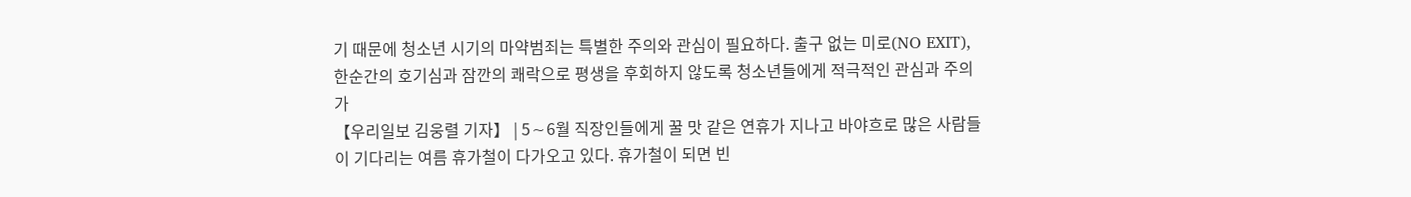기 때문에 청소년 시기의 마약범죄는 특별한 주의와 관심이 필요하다. 출구 없는 미로(NO EXIT), 한순간의 호기심과 잠깐의 쾌락으로 평생을 후회하지 않도록 청소년들에게 적극적인 관심과 주의가
【우리일보 김웅렬 기자】 | 5∼6월 직장인들에게 꿀 맛 같은 연휴가 지나고 바야흐로 많은 사람들이 기다리는 여름 휴가철이 다가오고 있다. 휴가철이 되면 빈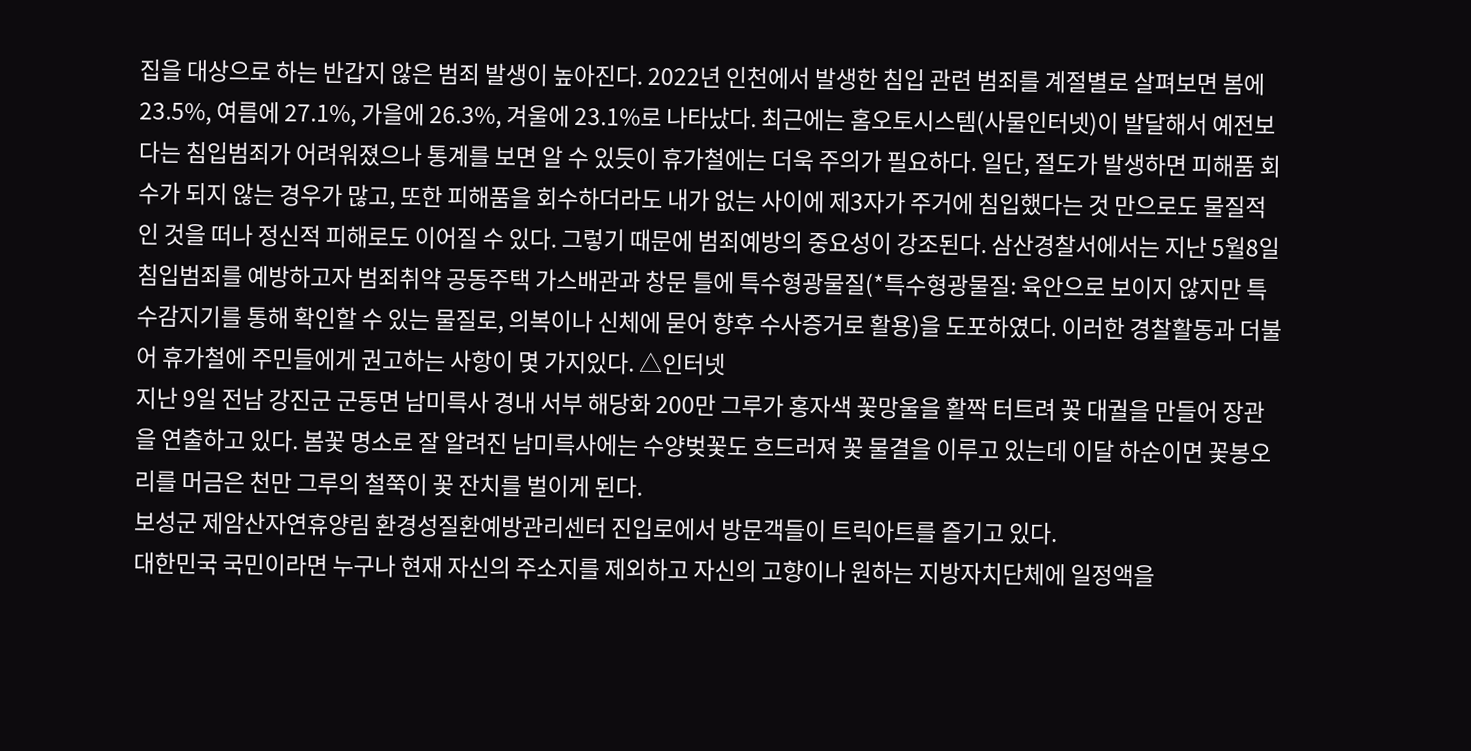집을 대상으로 하는 반갑지 않은 범죄 발생이 높아진다. 2022년 인천에서 발생한 침입 관련 범죄를 계절별로 살펴보면 봄에 23.5%, 여름에 27.1%, 가을에 26.3%, 겨울에 23.1%로 나타났다. 최근에는 홈오토시스템(사물인터넷)이 발달해서 예전보다는 침입범죄가 어려워졌으나 통계를 보면 알 수 있듯이 휴가철에는 더욱 주의가 필요하다. 일단, 절도가 발생하면 피해품 회수가 되지 않는 경우가 많고, 또한 피해품을 회수하더라도 내가 없는 사이에 제3자가 주거에 침입했다는 것 만으로도 물질적인 것을 떠나 정신적 피해로도 이어질 수 있다. 그렇기 때문에 범죄예방의 중요성이 강조된다. 삼산경찰서에서는 지난 5월8일 침입범죄를 예방하고자 범죄취약 공동주택 가스배관과 창문 틀에 특수형광물질(*특수형광물질: 육안으로 보이지 않지만 특수감지기를 통해 확인할 수 있는 물질로, 의복이나 신체에 묻어 향후 수사증거로 활용)을 도포하였다. 이러한 경찰활동과 더불어 휴가철에 주민들에게 권고하는 사항이 몇 가지있다. △인터넷
지난 9일 전남 강진군 군동면 남미륵사 경내 서부 해당화 200만 그루가 홍자색 꽃망울을 활짝 터트려 꽃 대궐을 만들어 장관을 연출하고 있다. 봄꽃 명소로 잘 알려진 남미륵사에는 수양벚꽃도 흐드러져 꽃 물결을 이루고 있는데 이달 하순이면 꽃봉오리를 머금은 천만 그루의 철쭉이 꽃 잔치를 벌이게 된다.
보성군 제암산자연휴양림 환경성질환예방관리센터 진입로에서 방문객들이 트릭아트를 즐기고 있다.
대한민국 국민이라면 누구나 현재 자신의 주소지를 제외하고 자신의 고향이나 원하는 지방자치단체에 일정액을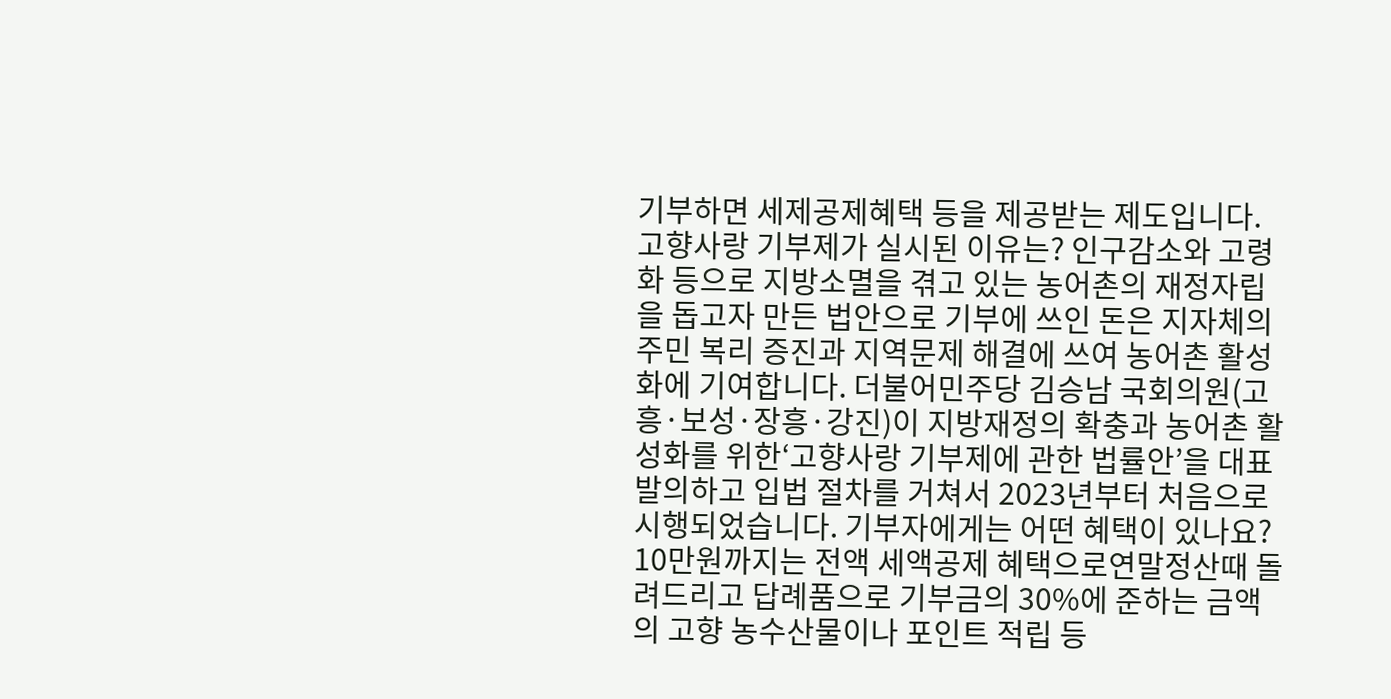기부하면 세제공제혜택 등을 제공받는 제도입니다. 고향사랑 기부제가 실시된 이유는? 인구감소와 고령화 등으로 지방소멸을 겪고 있는 농어촌의 재정자립을 돕고자 만든 법안으로 기부에 쓰인 돈은 지자체의 주민 복리 증진과 지역문제 해결에 쓰여 농어촌 활성화에 기여합니다. 더불어민주당 김승남 국회의원(고흥·보성·장흥·강진)이 지방재정의 확충과 농어촌 활성화를 위한‘고향사랑 기부제에 관한 법률안’을 대표 발의하고 입법 절차를 거쳐서 2023년부터 처음으로 시행되었습니다. 기부자에게는 어떤 혜택이 있나요? 10만원까지는 전액 세액공제 혜택으로연말정산때 돌려드리고 답례품으로 기부금의 30%에 준하는 금액의 고향 농수산물이나 포인트 적립 등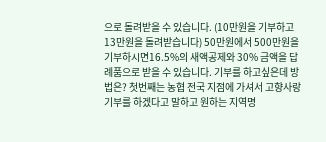으로 돌려받을 수 있습니다. (10만원을 기부하고 13만원을 돌려받습니다) 50만원에서 500만원을 기부하시면16.5%의 새액공제와 30% 금액을 답례품으로 받을 수 있습니다. 기부를 하고싶은데 방법은? 첫번째는 농협 전국 지점에 가셔서 고향사랑기부를 하겠다고 말하고 원하는 지역명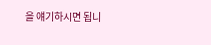을 얘기하시면 됩니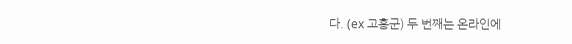다. (ex 고흥군) 두 번째는 온라인에